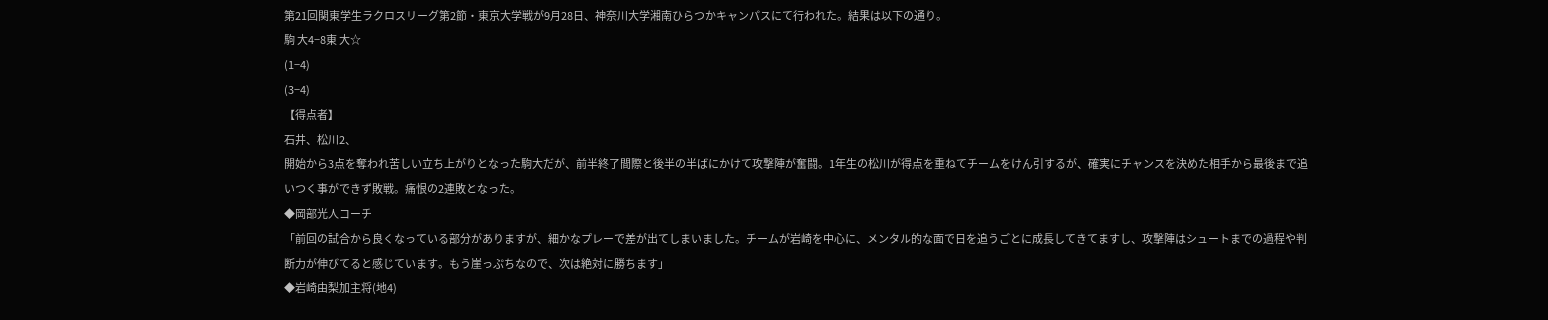第21回関東学生ラクロスリーグ第2節・東京大学戦が9月28日、神奈川大学湘南ひらつかキャンパスにて行われた。結果は以下の通り。
駒 大4−8東 大☆
(1−4)
(3−4)
【得点者】
石井、松川2、
開始から3点を奪われ苦しい立ち上がりとなった駒大だが、前半終了間際と後半の半ばにかけて攻撃陣が奮闘。1年生の松川が得点を重ねてチームをけん引するが、確実にチャンスを決めた相手から最後まで追いつく事ができず敗戦。痛恨の2連敗となった。
◆岡部光人コーチ
「前回の試合から良くなっている部分がありますが、細かなプレーで差が出てしまいました。チームが岩崎を中心に、メンタル的な面で日を追うごとに成長してきてますし、攻撃陣はシュートまでの過程や判断力が伸びてると感じています。もう崖っぷちなので、次は絶対に勝ちます」
◆岩崎由梨加主将(地4)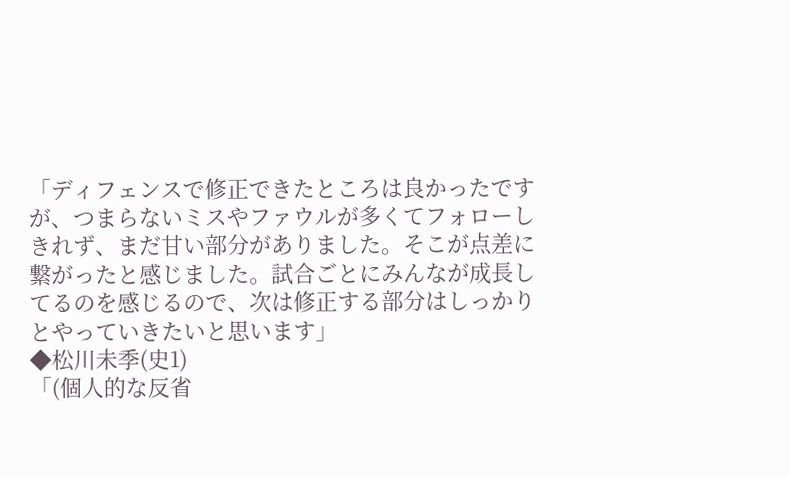「ディフェンスで修正できたところは良かったですが、つまらないミスやファウルが多くてフォローしきれず、まだ甘い部分がありました。そこが点差に繋がったと感じました。試合ごとにみんなが成長してるのを感じるので、次は修正する部分はしっかりとやっていきたいと思います」
◆松川未季(史1)
「(個人的な反省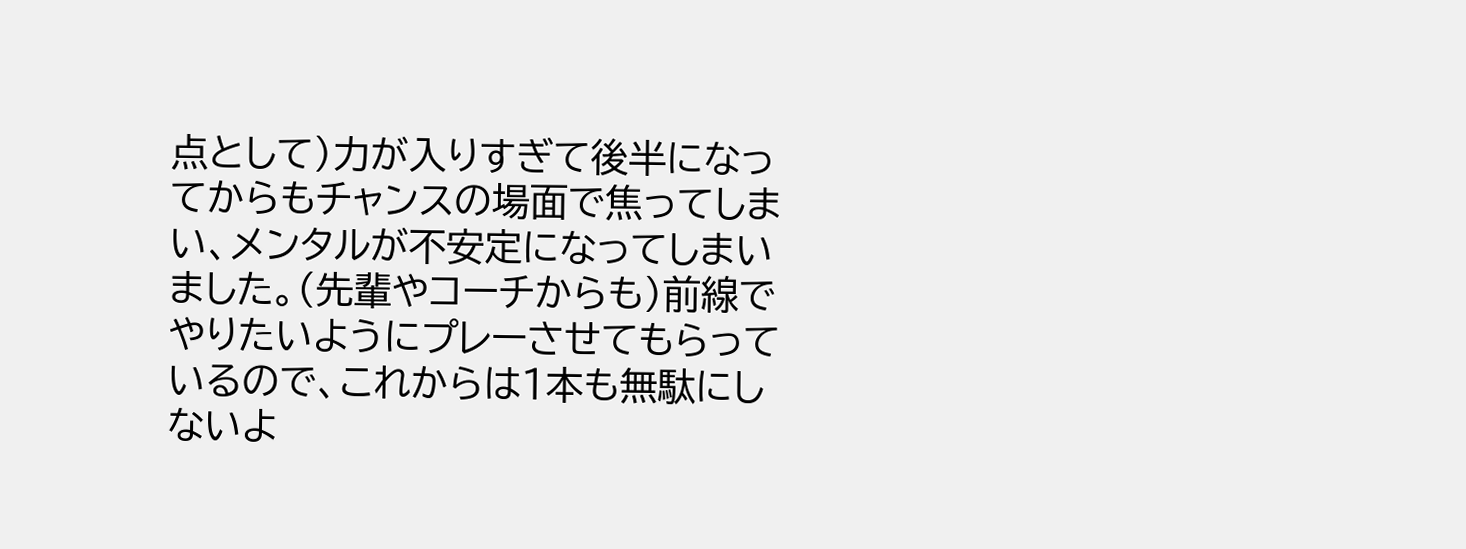点として)力が入りすぎて後半になってからもチャンスの場面で焦ってしまい、メンタルが不安定になってしまいました。(先輩やコーチからも)前線でやりたいようにプレーさせてもらっているので、これからは1本も無駄にしないよ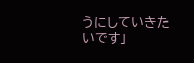うにしていきたいです」